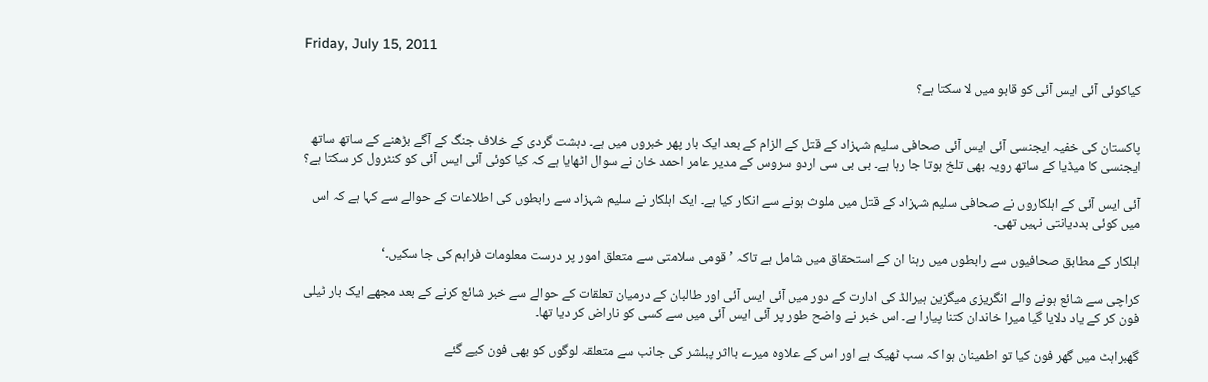Friday, July 15, 2011

کیاکوئی آئی ایس آئی کو قابو میں لا سکتا ہے؟


پاکستان کی خفیہ ایجنسی آئی ایس آئی صحافی سلیم شہزاد کے قتل کے الزام کے بعد ایک بار پھر خبروں میں ہے۔ دہشت گردی کے خلاف جنگ کے آگے بڑھنے کے ساتھ ساتھ ایجنسی کا میڈیا کے ساتھ رویہ بھی تلخ ہوتا جا رہا ہے۔ بی بی سی اردو سروس کے مدیر عامر احمد خان نے سوال اٹھایا ہے کہ کیا کوئی آئی ایس آئی کو کنٹرول کر سکتا ہے؟

آئی ایس آئی کے اہلکاروں نے صحافی سلیم شہزاد کے قتل میں ملوث ہونے سے انکار کیا ہے۔ ایک اہلکار نے سلیم شہزاد سے رابطوں کی اطلاعات کے حوالے سے کہا ہے کہ اس میں کوئی بددیانتی نہیں تھی۔

اہلکار کے مطابق صحافیوں سے رابطوں میں رہنا ان کے استحقاق میں شامل ہے تاکہ ’ قومی سلامتی سے متعلق امور پر درست معلومات فراہم کی جا سکیں۔‘

کراچی سے شائع ہونے والے انگریزی میگزین ہیرالڈ کی ادارت کے دور میں آئی ایس آئی اور طالبان کے درمیان تعلقات کے حوالے سے خبر شائع کرنے کے بعد مجھے ایک بار ٹیلی فون کر کے یاد دلایا گیا میرا خاندان کتنا پیارا ہے۔ اس خبر نے واضح طور پر آئی ایس آئی میں سے کسی کو ناراض کر دیا تھا۔

گھبراہٹ میں گھر فون کیا تو اطمینان ہوا کہ سب ٹھیک ہے اور اس کے علاوہ میرے بااثر پبلشر کی جانب سے متعلقہ لوگوں کو بھی فون کیے گئے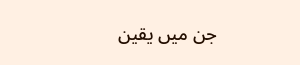جن میں یقین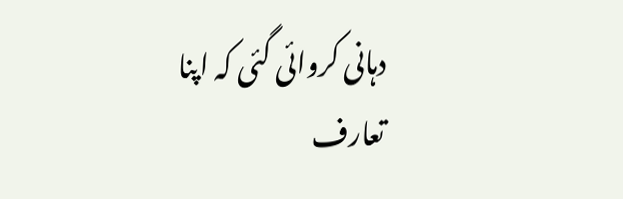دہانی کروائی گئی کہ اپنا تعارف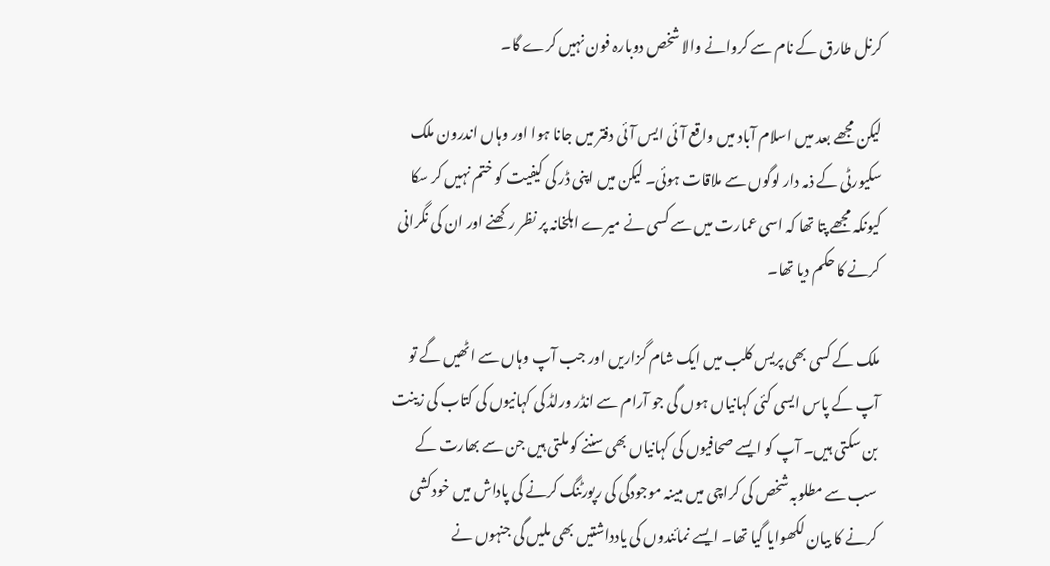کرنل طارق کے نام سے کروانے والا شخص دوبارہ فون نہیں کرے گا۔

لیکن مجھے بعد میں اسلام آباد میں واقع آئی ایس آئی دفتر میں جانا ہوا اور وہاں اندرون ملک سکیورٹی کے ذمہ دار لوگوں سے ملاقات ہوئی۔ لیکن میں اپنی ڈر کی کیفیت کو ختم نہیں کر سکا کیونکہ مجھے پتا تھا کہ اسی عمارت میں سے کسی نے میرے اہلخانہ پر نظر رکھنے اور ان کی نگرانی کرنے کا حکم دیا تھا۔

ملک کے کسی بھی پریس کلب میں ایک شام گزاریں اور جب آپ وہاں سے اٹھیں گے تو آپ کے پاس ایسی کئی کہانیاں ہوں گی جو آرام سے انڈر ورلڈ کی کہانیوں کی کتاب کی زینت بن سکتی ہیں۔ آپ کو ایسے صحافیوں کی کہانیاں بھی سننے کو ملتی ہیں جن سے بھارت کے سب سے مطلوبہ شخص کی کراچی میں مبینہ موجودگی کی رپورٹنگ کرنے کی پاداش میں خودکشی کرنے کا بیان لکھوایا گیا تھا۔ ایسے نمائندوں کی یادداشتیں بھی ملیں گی جنہوں نے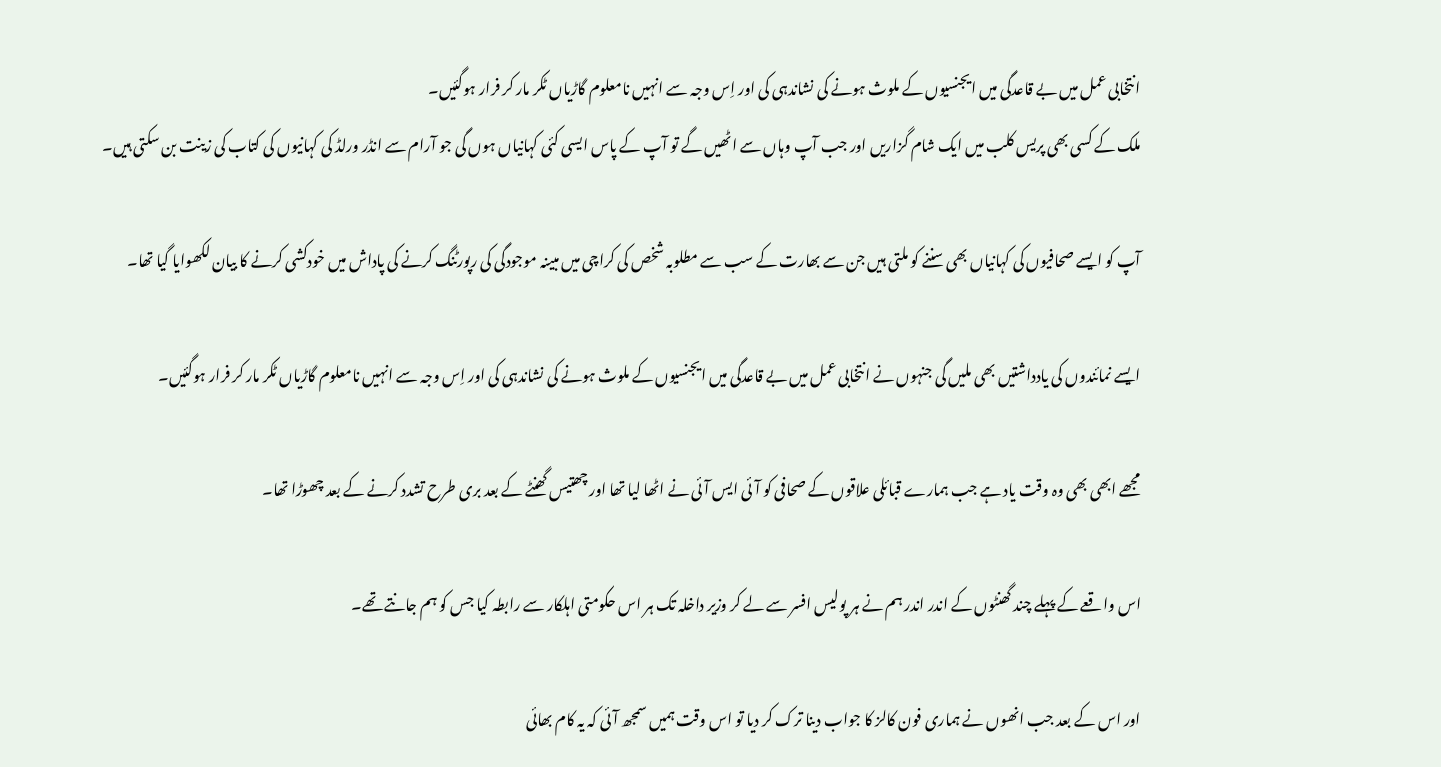انتخابی عمل میں بے قاعدگی میں ایجنسیوں کے ملوث ہونے کی نشاندہی کی اور اِس وجہ سے انہیں نامعلوم گاڑیاں ٹکر مار کر فرار ہوگئیں۔
ملک کے کسی بھی پریس کلب میں ایک شام گزاریں اور جب آپ وہاں سے اٹھیں گے تو آپ کے پاس ایسی کئی کہانیاں ہوں گی جو آرام سے انڈر ورلڈ کی کہانیوں کی کتاب کی زینت بن سکتی ہیں۔

آپ کو ایسے صحافیوں کی کہانیاں بھی سننے کو ملتی ہیں جن سے بھارت کے سب سے مطلوبہ شخص کی کراچی میں مبینہ موجودگی کی رپورٹنگ کرنے کی پاداش میں خودکشی کرنے کا بیان لکھوایا گیا تھا۔

ایسے نمائندوں کی یادداشتیں بھی ملیں گی جنہوں نے انتخابی عمل میں بے قاعدگی میں ایجنسیوں کے ملوث ہونے کی نشاندہی کی اور اِس وجہ سے انہیں نامعلوم گاڑیاں ٹکر مار کر فرار ہوگئیں۔

مجھے ابھی بھی وہ وقت یاد ہے جب ہمارے قبائلی علاقوں کے صحافی کو آئی ایس آئی نے اٹھا لیا تھا اور چھتیس گھنٹے کے بعد بری طرح تشدد کرنے کے بعد چھوڑا تھا۔

اس واقعے کے پہلے چند گھنٹوں کے اندر اندر ہم نے ہر پولیس افسر سے لے کر وزیر داخلہ تک ہر اس حکومتی اہلکار سے رابطہ کیا جس کو ہم جانتے تھے۔

اور اس کے بعد جب انھوں نے ہماری فون کالز کا جواب دینا ترک کر دیا تو اس وقت ہمیں سمجھ آئی کہ یہ کام بھائی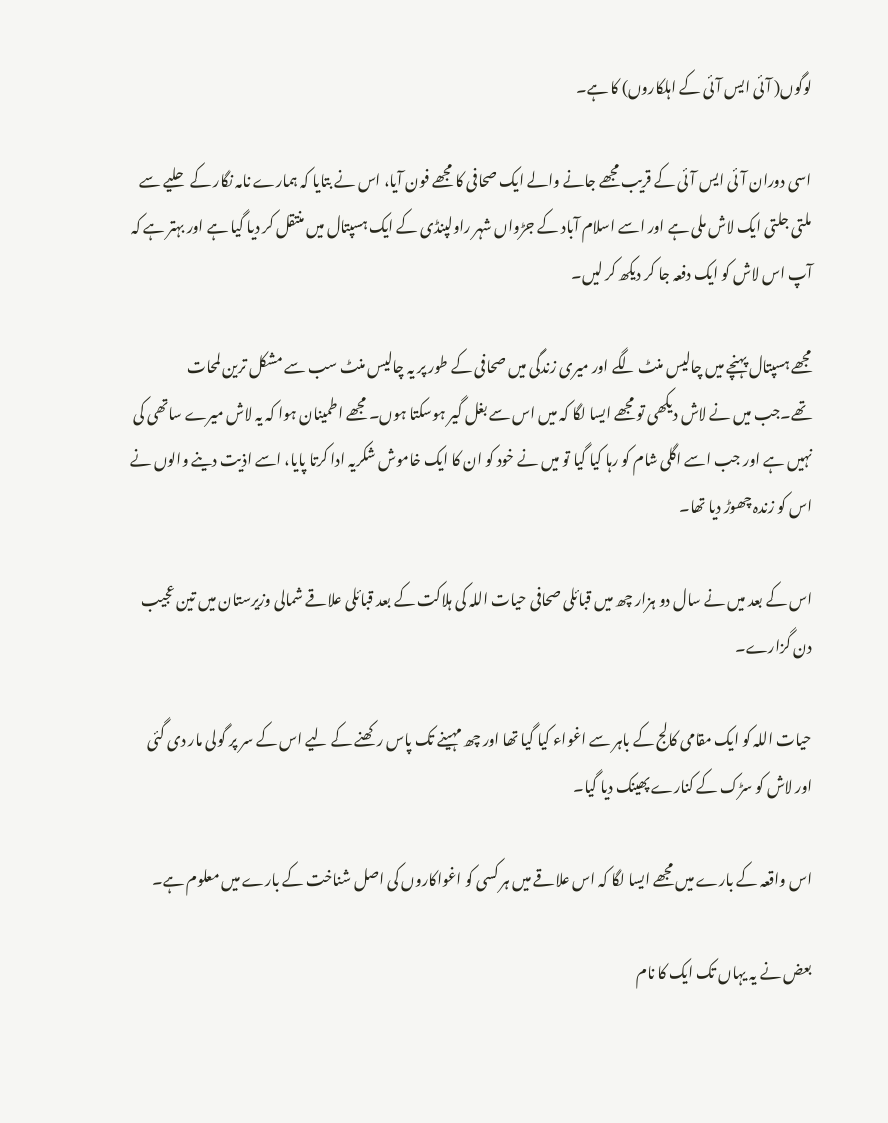لوگوں( آئی ایس آئی کے اہلکاروں) کا ہے۔

اسی دوران آئی ایس آئی کے قریب مجھے جانے والے ایک صحافی کا مجھے فون آیا، اس نے بتایا کہ ہمارے نامہ نگار کے حلیے سے ملتی جلتی ایک لاش ملی ہے اور اسے اسلام آباد کے جڑواں شہر راولپنڈی کے ایک ہسپتال میں منتقل کر دیا گیا ہے اور بہتر ہے کہ آپ اس لاش کو ایک دفعہ جا کر دیکھ کر لیں۔

مجھے ہسپتال پہنچے میں چالیس منٹ لگے اور میری زندگی میں صحافی کے طور پر یہ چالیس منٹ سب سے مشکل ترین لمحات تھے۔جب میں نے لاش دیکھی تو مجھے ایسا لگا کہ میں اس سے بغل گیر ہوسکتا ہوں۔ مجھے اطمینان ہوا کہ یہ لاش میرے ساتھی کی نہیں ہے اور جب اسے اگلی شام کو رہا کیا گیا تو میں نے خود کو ان کا ایک خاموش شکریہ ادا کرتا پایا، اسے اذیت دینے والوں نے اس کو زندہ چھوڑ دیا تھا۔

اس کے بعد میں نے سال دو ہزار چھ میں قبائلی صحافی حیات اللہ کی ہلاکت کے بعد قبائلی علاقے شمالی وزیرستان میں تین عجیب دن گزارے۔

حیات اللہ کو ایک مقامی کالج کے باہر سے اغواء کیا گیا تھا اور چھ مہینے تک پاس رکھنے کے لیے اس کے سر پر گولی مار دی گئی اور لاش کو سڑک کے کنارے پھینک دیا گیا۔

اس واقعہ کے بارے میں مجھے ایسا لگا کہ اس علاقے میں ہر کسی کو اغواکاروں کی اصل شناخت کے بارے میں معلوم ہے۔

بعض نے یہ یہاں تک ایک کا نام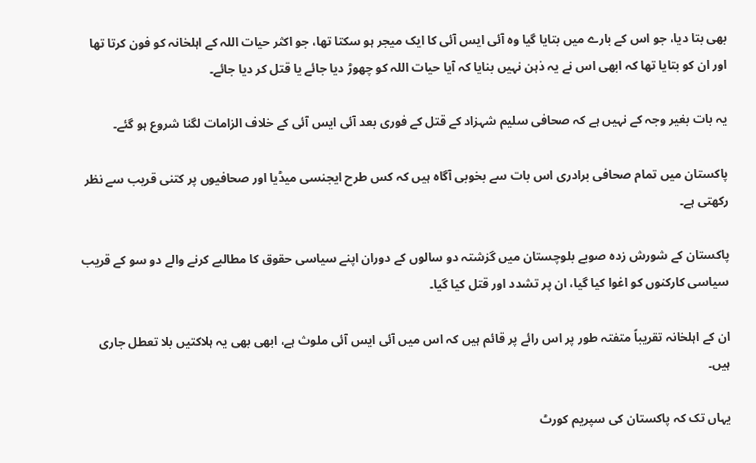بھی بتا دیا، جو اس کے بارے میں بتایا گیا وہ آئی ایس آئی کا ایک میجر ہو سکتا تھا، جو اکثر حیات اللہ کے اہلخانہ کو فون کرتا تھا اور ان کو بتایا تھا کہ ابھی اس نے یہ ذہن نہیں بنایا کہ آیا حیات اللہ کو چھوڑ دیا جائے یا قتل کر دیا جائے۔

یہ بات بغیر وجہ کے نہیں ہے کہ صحافی سلیم شہزاد کے قتل کے فوری بعد آئی ایس آئی کے خلاف الزامات لگنا شروع ہو گئے۔

پاکستان میں تمام صحافی برادری اس بات سے بخوبی آگاہ ہیں کہ کس طرح ایجنسی میڈیا اور صحافیوں پر کتنی قریب سے نظر رکھتی ہے۔

پاکستان کے شورش زدہ صوبے بلوچستان میں گزشتہ دو سالوں کے دوران اپنے سیاسی حقوق کا مطالبے کرنے والے دو سو کے قریب سیاسی کارکنوں کو اغوا کیا گیا، ان پر تشدد اور قتل کیا گیا۔

ان کے اہلخانہ تقریباً متفتہ طور پر اس رائے پر قائم ہیں کہ اس میں آئی ایس آئی ملوث ہے، ابھی بھی یہ ہلاکتیں بلا تعطل جاری ہیں۔

یہاں تک کہ پاکستان کی سپریم کورٹ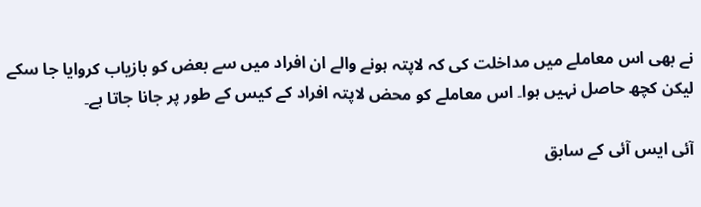نے بھی اس معاملے میں مداخلت کی کہ لاپتہ ہونے والے ان افراد میں سے بعض کو بازیاب کروایا جا سکے لیکن کچھ حاصل نہیں ہوا۔ اس معاملے کو محض لاپتہ افراد کے کیس کے طور پر جانا جاتا ہے۔

آئی ایس آئی کے سابق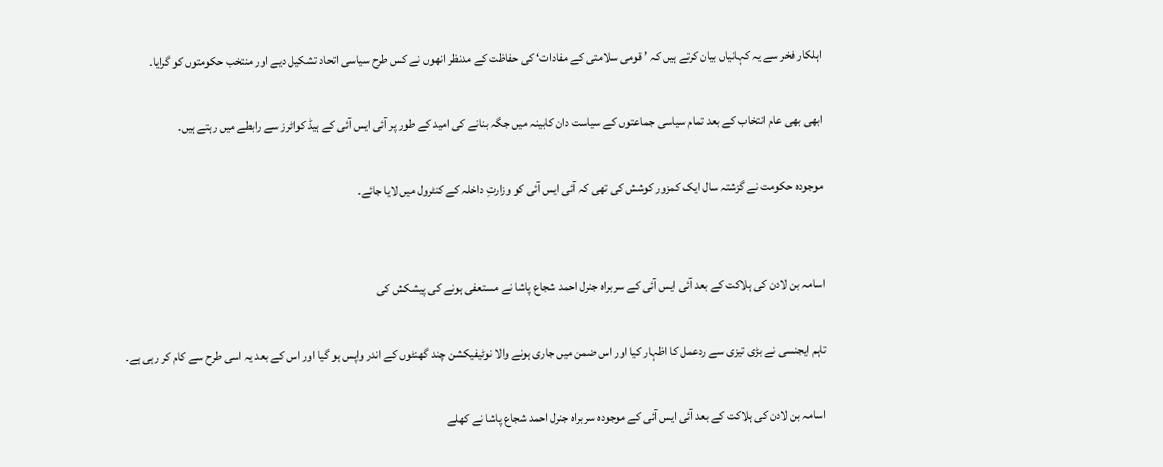اہلکار فخر سے یہ کہانیاں بیان کرتے ہیں کہ ’ قومی سلامتی کے مفادات‘ کی حفاظت کے مدنظر انھوں نے کس طرح سیاسی اتحاد تشکیل دیے اور منتخب حکومتوں کو گرایا۔

ابھی بھی عام انتخاب کے بعد تمام سیاسی جماعتوں کے سیاست دان کابینہ میں جگہ بنانے کی امید کے طور پر آئی ایس آئی کے ہیڈ کواٹرز سے رابطے میں رہتے ہیں۔

موجودہ حکومت نے گزشتہ سال ایک کمزور کوشش کی تھی کہ آئی ایس آئی کو وزارتِ داخلہ کے کنٹرول میں لایا جائے۔


اسامہ بن لادن کی ہلاکت کے بعد آئی ایس آئی کے سربراہ جنرل احمد شجاع پاشا نے مستعفی ہونے کی پیشکش کی

تاہم ایجنسی نے بڑی تیزی سے ردعمل کا اظہار کیا اور اس ضمن میں جاری ہونے والا نوٹیفیکشن چند گھنٹوں کے اندر واپس ہو گیا اور اس کے بعد یہ اسی طرح سے کام کر رہی ہے۔

اسامہ بن لادن کی ہلاکت کے بعد آئی ایس آئی کے موجودہ سربراہ جنرل احمد شجاع پاشا نے کھلے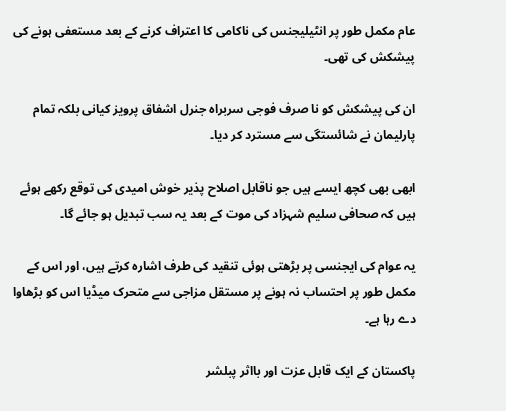عام مکمل طور پر انٹیلیجنس کی ناکامی کا اعتراف کرنے کے بعد مستعفی ہونے کی پیشکش کی تھی۔

ان کی پیشکش کو نا صرف فوجی سربراہ جنرل اشفاق پرویز کیانی بلکہ تمام پارلیمان نے شائستگی سے مسترد کر دیا۔

ابھی بھی کچھ ایسے ہیں جو ناقابل اصلاح پذیر خوش امیدی کی توقع رکھے ہوئے ہیں کہ صحافی سلیم شہزاد کی موت کے بعد یہ سب تبدیل ہو جائے گا۔

یہ عوام کی ایجنسی پر بڑھتی ہوئی تنقید کی طرف اشارہ کرتے ہیں، اور اس کے مکمل طور پر احتساب نہ ہونے پر مستقل مزاجی سے متحرک میڈیا اس کو بڑھاوا دے رہا ہے۔

پاکستان کے ایک قابل عزت اور بااثر پبلشر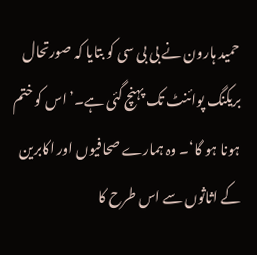حمید ہارون نے بی بی سی کو بتایا کہ صورتحال بریکنگ پوائنٹ تک پہنچ گئی ہے۔’ اس کو ختم ہونا ہو گا‘۔ وہ ہمارے صحافیوں اور اکابرین کے اثاثوں سے اس طرح کا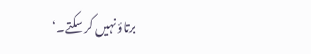برتاؤ نہیں کر سکتے۔‘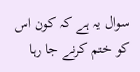سوال یہ ہے کہ کون اس کو ختم کرنے جا رہا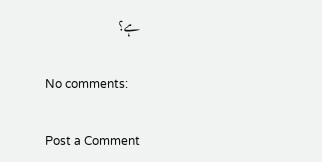ہے؟

No comments:

Post a Comment